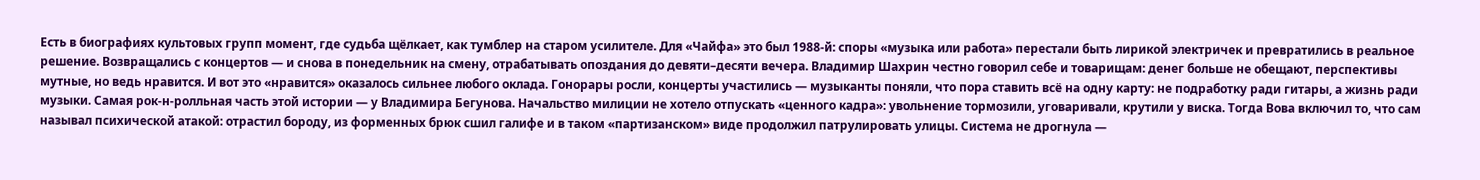Есть в биографиях культовых групп момент, где судьба щёлкает, как тумблер на старом усилителе. Для «Чайфа» это был 1988-й: споры «музыка или работа» перестали быть лирикой электричек и превратились в реальное решение. Возвращались с концертов — и снова в понедельник на смену, отрабатывать опоздания до девяти–десяти вечера. Владимир Шахрин честно говорил себе и товарищам: денег больше не обещают, перспективы мутные, но ведь нравится. И вот это «нравится» оказалось сильнее любого оклада. Гонорары росли, концерты участились — музыканты поняли, что пора ставить всё на одну карту: не подработку ради гитары, а жизнь ради музыки. Самая рок-н-ролльная часть этой истории — у Владимира Бегунова. Начальство милиции не хотело отпускать «ценного кадра»: увольнение тормозили, уговаривали, крутили у виска. Тогда Вова включил то, что сам называл психической атакой: отрастил бороду, из форменных брюк сшил галифе и в таком «партизанском» виде продолжил патрулировать улицы. Система не дрогнула —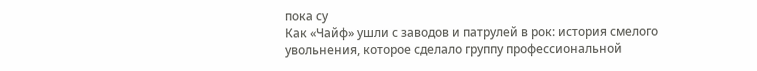пока су
Как «Чайф» ушли с заводов и патрулей в рок: история смелого увольнения, которое сделало группу профессиональной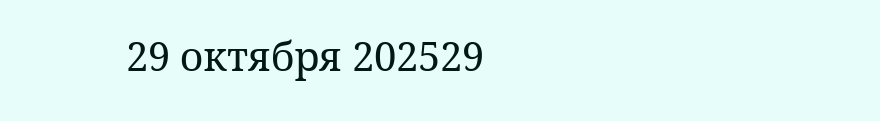29 октября 202529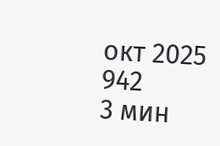окт 2025
942
3 мин